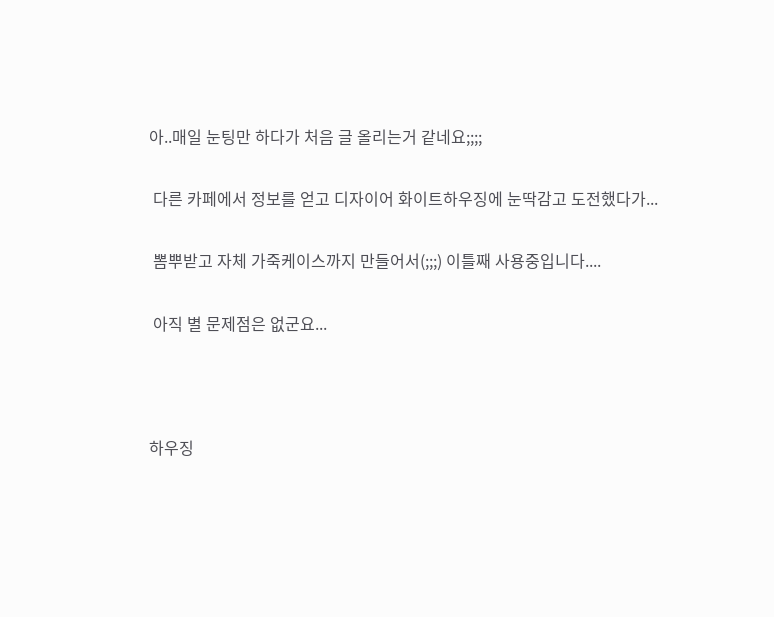아..매일 눈팅만 하다가 처음 글 올리는거 같네요;;;;

 다른 카페에서 정보를 얻고 디자이어 화이트하우징에 눈딱감고 도전했다가...

 뽐뿌받고 자체 가죽케이스까지 만들어서(;;;) 이틀째 사용중입니다....

 아직 별 문제점은 없군요...



하우징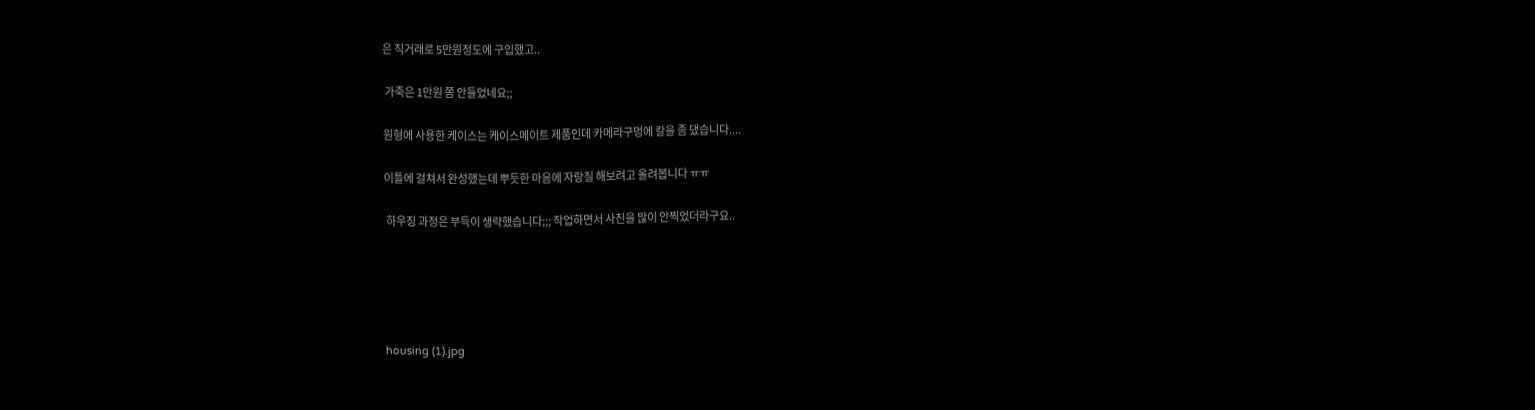은 직거래로 5만원정도에 구입했고..

 가죽은 1만원 쫌 안들었네요;;

원형에 사용한 케이스는 케이스메이트 제품인데 카메라구멍에 칼을 좀 댔습니다....

이틀에 걸쳐서 완성했는데 뿌듯한 마음에 자랑질 해보려고 올려봅니다 ㅠㅠ

 하우징 과정은 부득이 생략했습니다;;; 작업하면서 사진을 많이 안찍었더라구요..





housing (1).jpg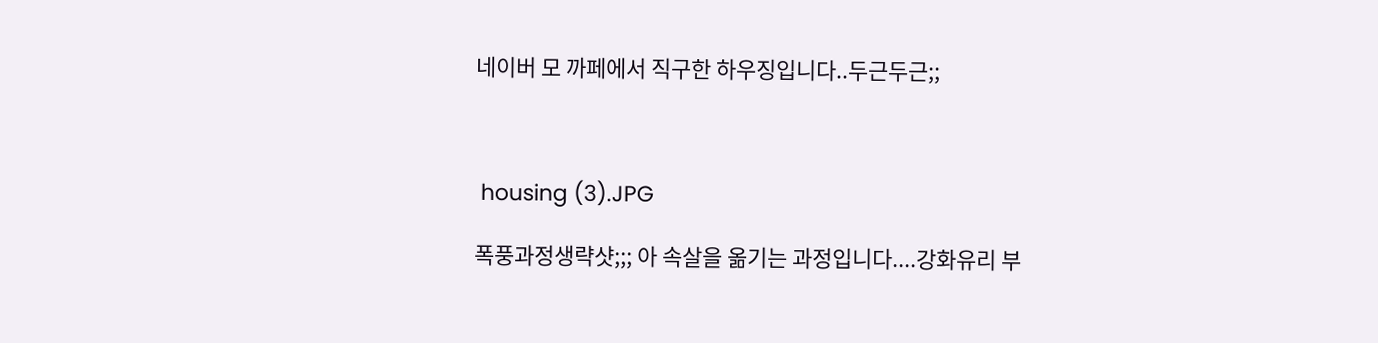네이버 모 까페에서 직구한 하우징입니다..두근두근;;



 housing (3).JPG

폭풍과정생략샷;;; 아 속살을 옮기는 과정입니다....강화유리 부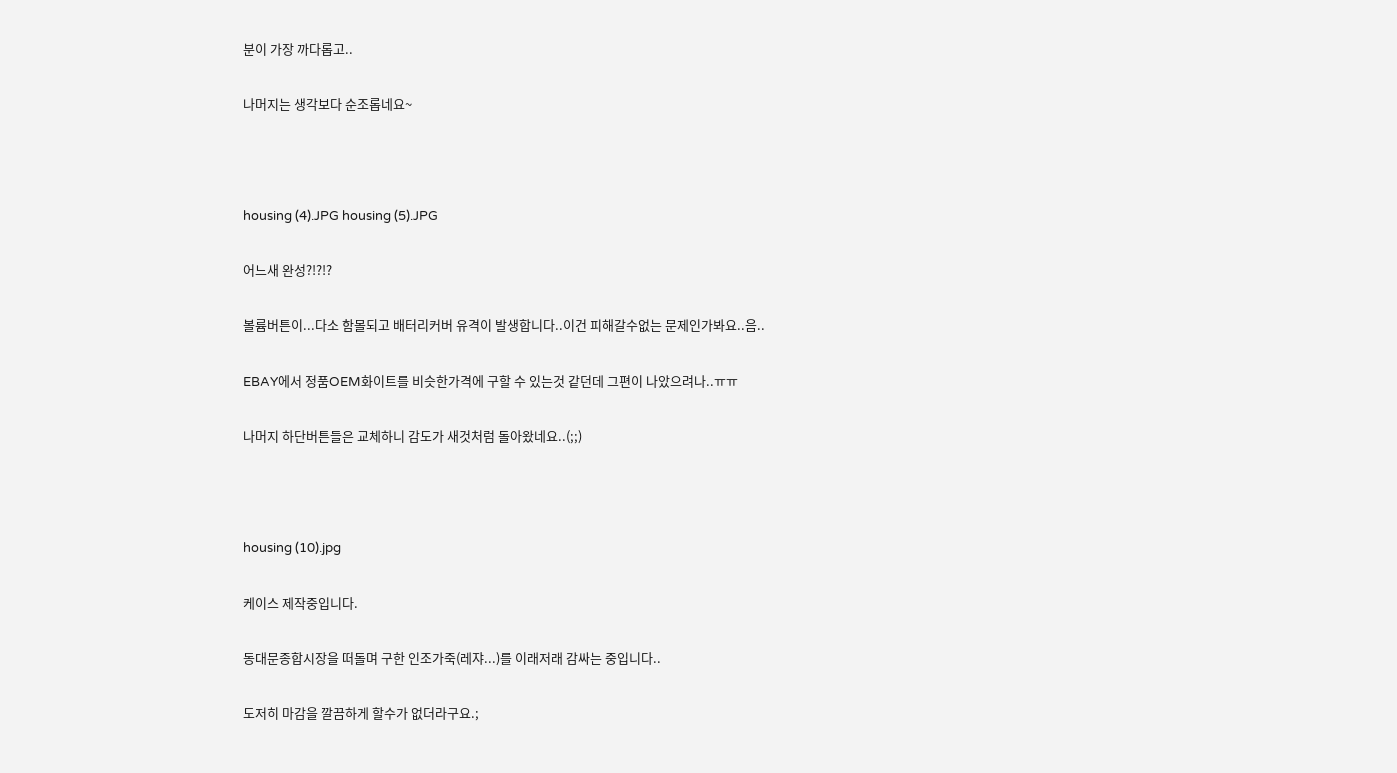분이 가장 까다롭고..

나머지는 생각보다 순조롭네요~



housing (4).JPG housing (5).JPG

어느새 완성?!?!?

볼륨버튼이...다소 함몰되고 배터리커버 유격이 발생합니다..이건 피해갈수없는 문제인가봐요..음..

EBAY에서 정품OEM화이트를 비슷한가격에 구할 수 있는것 같던데 그편이 나았으려나..ㅠㅠ

나머지 하단버튼들은 교체하니 감도가 새것처럼 돌아왔네요..(;;)



housing (10).jpg

케이스 제작중입니다.

동대문종합시장을 떠돌며 구한 인조가죽(레쟈...)를 이래저래 감싸는 중입니다..

도저히 마감을 깔끔하게 할수가 없더라구요.;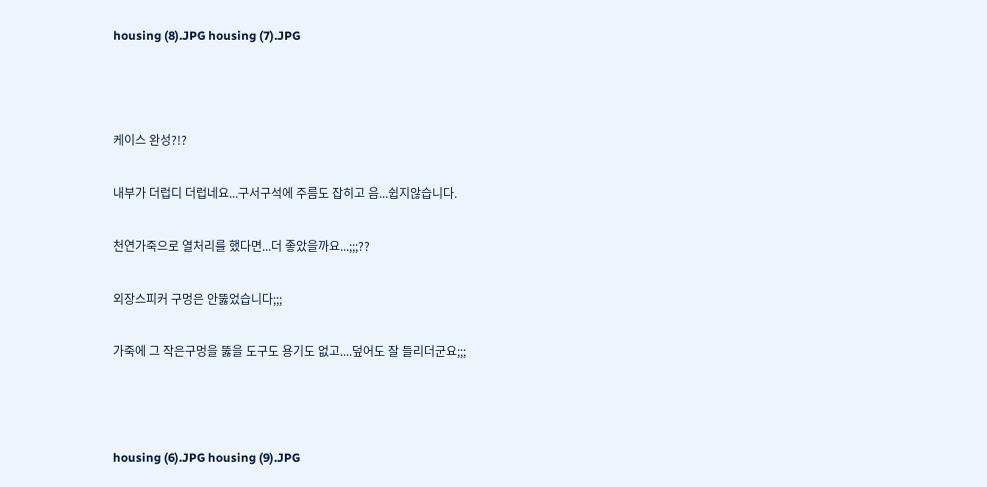housing (8).JPG housing (7).JPG



케이스 완성?!?

내부가 더럽디 더럽네요...구서구석에 주름도 잡히고 음...쉽지않습니다.

천연가죽으로 열처리를 했다면...더 좋았을까요...;;;??

외장스피커 구멍은 안뚫었습니다;;;

가죽에 그 작은구멍을 뚫을 도구도 용기도 없고....덮어도 잘 들리더군요;;;



housing (6).JPG housing (9).JPG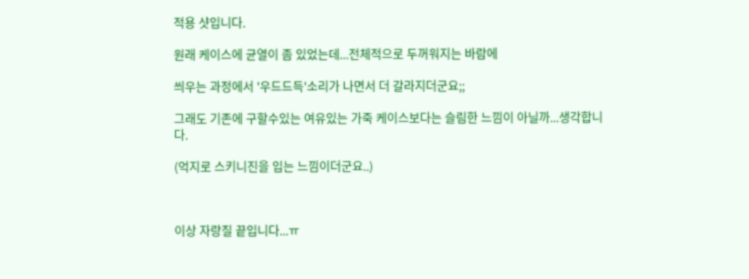적용 샷입니다.

원래 케이스에 균열이 좀 있었는데...전체적으로 두꺼워지는 바람에

씌우는 과정에서 '우드드득'소리가 나면서 더 갈라지더군요;;

그래도 기존에 구할수있는 여유있는 가죽 케이스보다는 슬림한 느낌이 아닐까...생각합니다.

(억지로 스키니진을 입는 느낌이더군요..)



이상 자랑질 끝입니다...ㅠ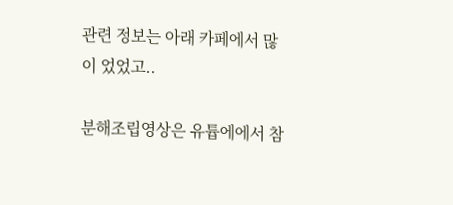관련 정보는 아래 카페에서 많이 었었고..

분해조립영상은 유튭에에서 참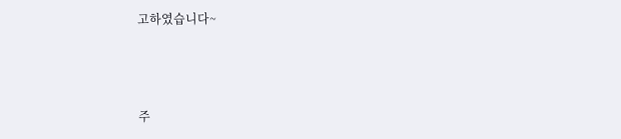고하였습니다~



주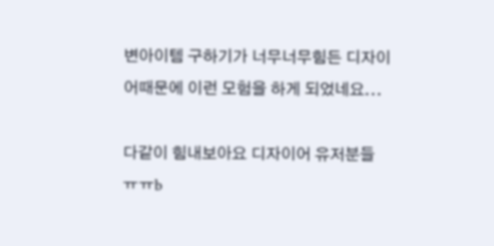변아이템 구하기가 너무너무힘든 디자이어때문에 이런 모험을 하게 되었네요...

다같이 힘내보아요 디자이어 유저분들 ㅠㅠb